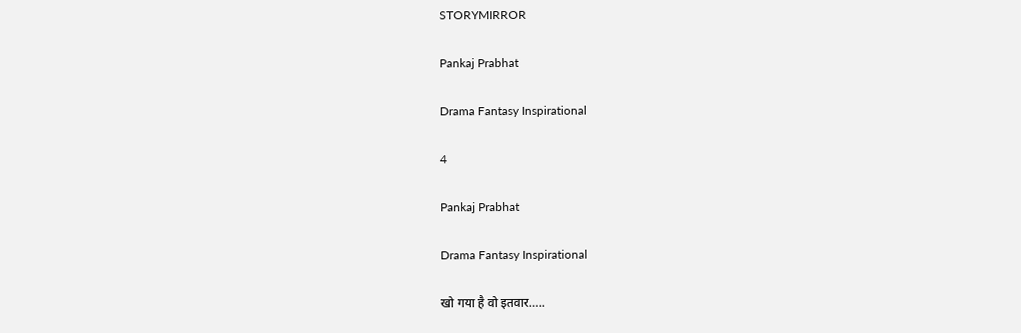STORYMIRROR

Pankaj Prabhat

Drama Fantasy Inspirational

4

Pankaj Prabhat

Drama Fantasy Inspirational

खो गया है वो इतवार…..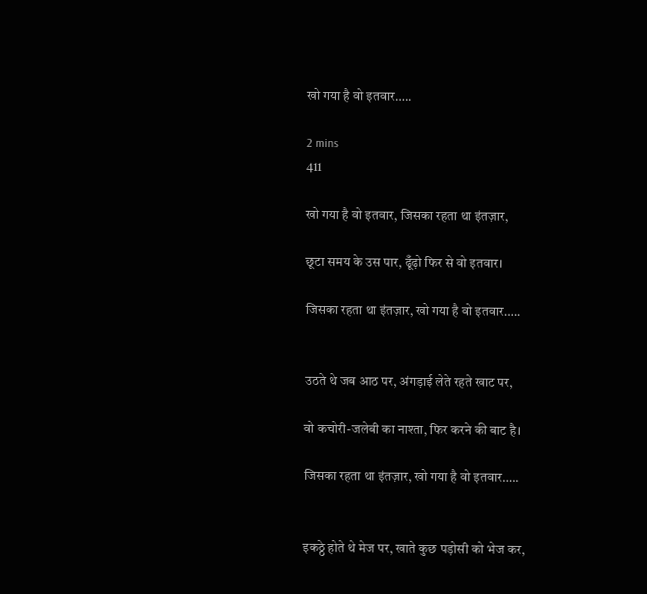खो गया है वो इतवार…..

2 mins
411

खो गया है वो इतवार, जिसका रहता था इंतज़ार,

छूटा समय के उस पार, ढूँढ़ो फिर से वो इतवार।

जिसका रहता था इंतज़ार, खो गया है वो इतवार…..


उठते थे जब आठ पर, अंगड़ाई लेते रहते खाट पर,

वो कचोरी-जलेबी का नाश्ता, फिर करने की बाट है।

जिसका रहता था इंतज़ार, खो गया है वो इतवार…..


इकठ्ठे होते थे मेज पर, खाते कुछ पड़ोसी को भेज कर,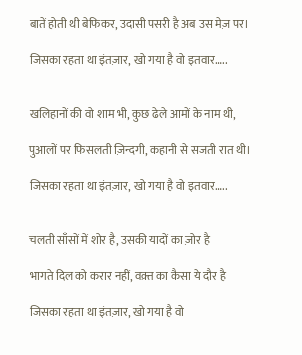बातें होती थी बेफिकर, उदासी पसरी है अब उस मेज़ पर।

जिसका रहता था इंतज़ार, खो गया है वो इतवार…..


खलिहानों की वो शाम भी, कुछ ढेले आमों के नाम थी,

पुआलों पर फिसलती ज़िन्दगी, कहानी से सजती रात थी।

जिसका रहता था इंतज़ार, खो गया है वो इतवार…..


चलती साँसों में शोर है, उसकी यादों का ज़ोर है

भागते दिल को करार नहीं, वक़्त का कैसा ये दौर है

जिसका रहता था इंतज़ार, खो गया है वो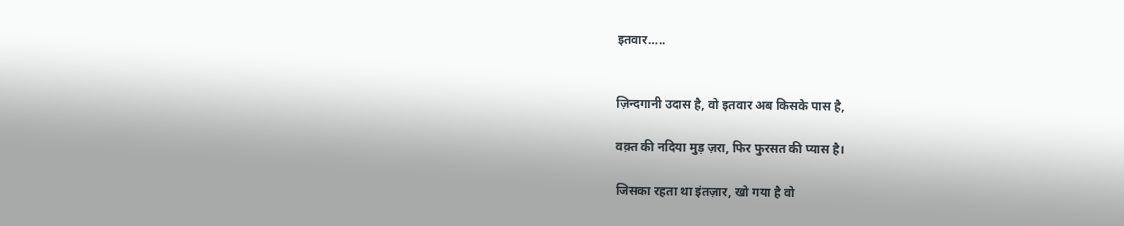इतवार…..


ज़िन्दगानी उदास है, वो इतवार अब किसके पास है,

वक़्त की नदिया मुड़ ज़रा, फिर फुरसत की प्यास है।

जिसका रहता था इंतज़ार, खो गया है वो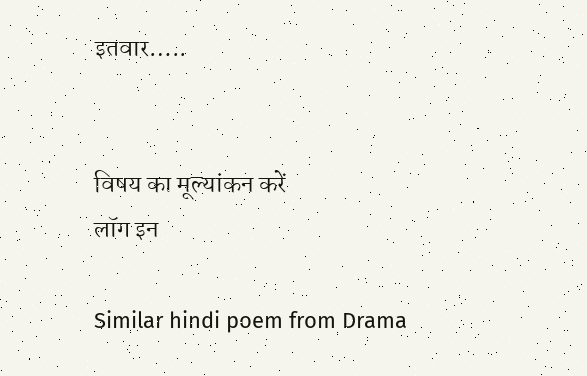इतवार…..


विषय का मूल्यांकन करें
लॉग इन

Similar hindi poem from Drama